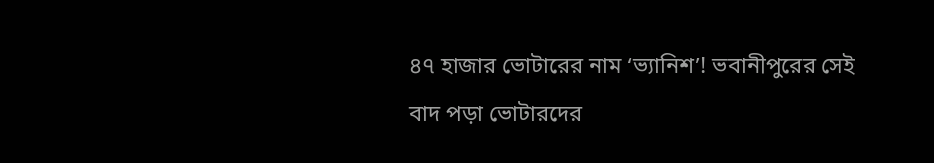৪৭ হাজার ভোটারের নাম ‘ভ্যানিশ’! ভবানীপুরের সেই বাদ পড়া ভোটারদের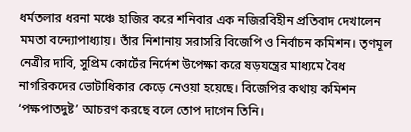ধর্মতলার ধরনা মঞ্চে হাজির করে শনিবার এক নজিরবিহীন প্রতিবাদ দেখালেন মমতা বন্দ্যোপাধ্যায়। তাঁর নিশানায় সরাসরি বিজেপি ও নির্বাচন কমিশন। তৃণমূল নেত্রীর দাবি, সুপ্রিম কোর্টের নির্দেশ উপেক্ষা করে ষড়যন্ত্রের মাধ্যমে বৈধ নাগরিকদের ভোটাধিকার কেড়ে নেওয়া হয়েছে। বিজেপির কথায় কমিশন ‘পক্ষপাতদুষ্ট’ আচরণ করছে বলে তোপ দাগেন তিনি।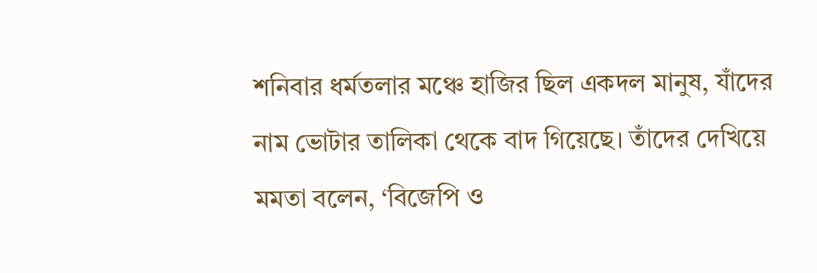শনিবার ধর্মতলার মঞ্চে হাজির ছিল একদল মানুষ, যাঁদের নাম ভোটার তালিকা থেকে বাদ গিয়েছে। তাঁদের দেখিয়ে মমতা বলেন, ‘বিজেপি ও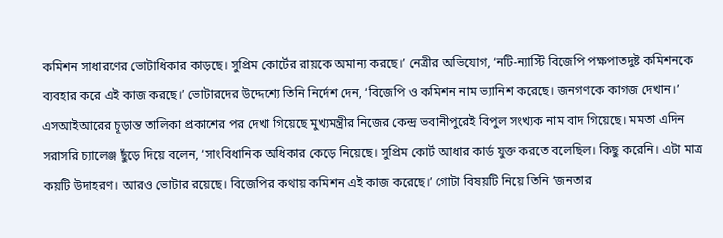কমিশন সাধারণের ভোটাধিকার কাড়ছে। সুপ্রিম কোর্টের রায়কে অমান্য করছে।’ নেত্রীর অভিযোগ, ‘নটি-ন্যাস্টি বিজেপি পক্ষপাতদুষ্ট কমিশনকে ব্যবহার করে এই কাজ করছে।’ ভোটারদের উদ্দেশ্যে তিনি নির্দেশ দেন, ‘বিজেপি ও কমিশন নাম ভ্যানিশ করেছে। জনগণকে কাগজ দেখান।’
এসআইআরের চূড়ান্ত তালিকা প্রকাশের পর দেখা গিয়েছে মুখ্যমন্ত্রীর নিজের কেন্দ্র ভবানীপুরেই বিপুল সংখ্যক নাম বাদ গিয়েছে। মমতা এদিন সরাসরি চ্যালেঞ্জ ছুঁড়ে দিয়ে বলেন, ‘সাংবিধানিক অধিকার কেড়ে নিয়েছে। সুপ্রিম কোর্ট আধার কার্ড যুক্ত করতে বলেছিল। কিছু করেনি। এটা মাত্র কয়টি উদাহরণ। আরও ভোটার রয়েছে। বিজেপির কথায় কমিশন এই কাজ করেছে।’ গোটা বিষয়টি নিয়ে তিনি ‘জনতার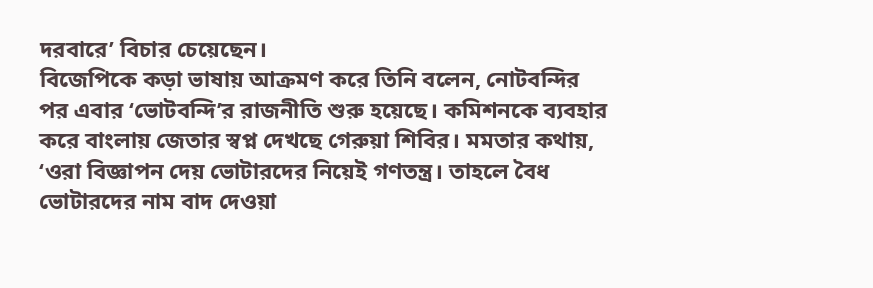দরবারে’ বিচার চেয়েছেন।
বিজেপিকে কড়া ভাষায় আক্রমণ করে তিনি বলেন, নোটবন্দির পর এবার ‘ভোটবন্দি’র রাজনীতি শুরু হয়েছে। কমিশনকে ব্যবহার করে বাংলায় জেতার স্বপ্ন দেখছে গেরুয়া শিবির। মমতার কথায়, ‘ওরা বিজ্ঞাপন দেয় ভোটারদের নিয়েই গণতন্ত্র। তাহলে বৈধ ভোটারদের নাম বাদ দেওয়া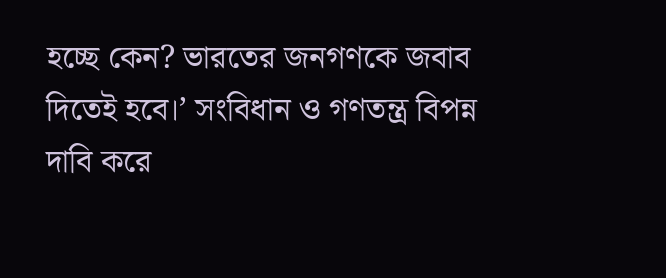হচ্ছে কেন? ভারতের জনগণকে জবাব দিতেই হবে।’ সংবিধান ও গণতন্ত্র বিপন্ন দাবি করে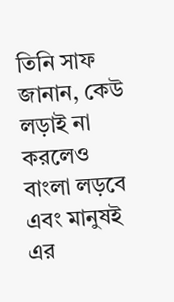তিনি সাফ জানান, কেউ লড়াই না করলেও বাংলা লড়বে এবং মানুষই এর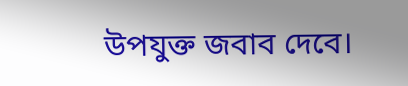উপযুক্ত জবাব দেবে।